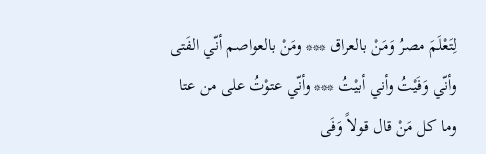لِتَعْلَمَ مصرُ وَمَنْ بالعراق *** ومَنْ بالعواصم أنّي الفَتى
وأنّي وَفَيْتُ وأني أبيْتُ *** وأنّي عتوْتُ على من عتا
وما كل مَنْ قال قولاً وَفَى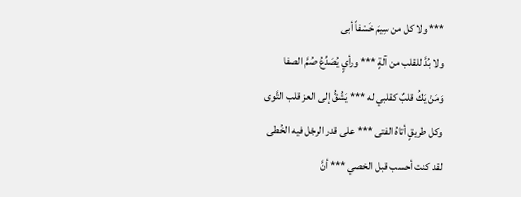*** ولا كل من سِيمَ خَسْفاً أبى
ولا بُدَّ للقلب من آلةٍ *** ورأيٍ يُصَدِّعُ صُمَّ الصفا
وَمَنْ يَكُ قلبٌ كقلبي له *** يَشُقُّ إلى العز قلب التَّوى
وكل طريقٍ أتاهُ الفتى *** على قدر الرجْل فيه الخُطى
لقد كنت أحسب قبل الخصي *** أنَّ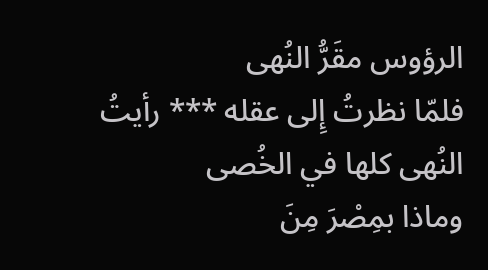الرؤوس مقَرُّ النُهى
فلمّا نظرتُ إِلى عقله *** رأيتُ النُهى كلها في الخُصى
وماذا بمِصْرَ مِنَ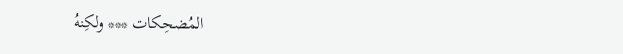المُضحِكات *** ولكِنهُ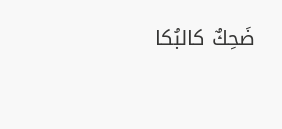ضَحِكٌ كالبُكا